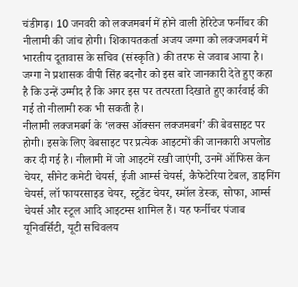चंडीगढ़। 10 जनवरी को लक्जमबर्ग में होने वाली हेरिटेज फर्नीचर की नीलामी की जांच होगी। शिकायतकर्ता अजय जग्गा को लक्जमबर्ग में भारतीय दूतावास के सचिव (संस्कृति) की तरफ से जवाब आया है। जग्गा ने प्रशासक वीपी सिंह बदनौर को इस बारे जानकारी देते हुए कहा है कि उन्हें उम्मीद है कि अगर इस पर तत्परता दिखाते हुए कार्रवाई की गई तो नीलामी रुक भी सकती है।
नीलामी लक्जमबर्ग के ‘लक्स ऑक्सन लक्जमबर्ग’ की बेवसाइट पर होगी। इसके लिए वेबसाइट पर प्रत्येक आइटमों की जानकारी अपलोड कर दी गई है। नीलामी में जो आइटमें रखी जाएंगी, उनमें ऑफिस केन चेयर, सीनेट कमेटी चेयर्स, ईजी आर्म्स चेयर्स, कैफेटेरिया टेबल, डाइनिंग चेयर्स, लॉ फायरसाइड चेयर, स्टूडेंट चेयर, स्मॉल डेस्क, सोफा, आर्म्स चेयर्स और स्टूल आदि आइटम्स शामिल हैं। यह फर्नीचर पंजाब यूनिवर्सिटी, यूटी सचिवलय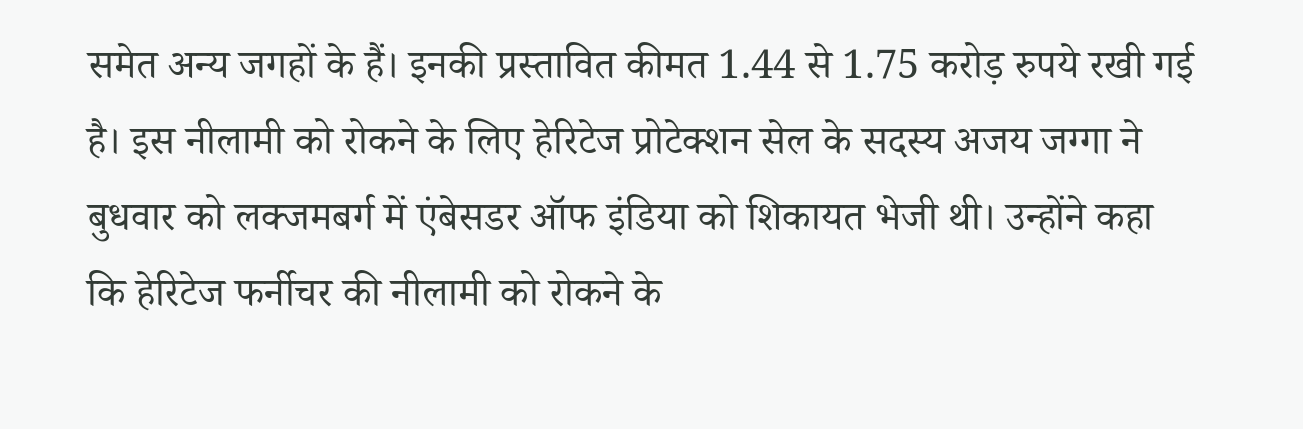समेत अन्य जगहों के हैं। इनकी प्रस्तावित कीमत 1.44 से 1.75 करोड़ रुपये रखी गई है। इस नीलामी को रोकने के लिए हेरिटेज प्रोटेक्शन सेल के सदस्य अजय जग्गा ने बुधवार को लक्जमबर्ग में एंबेसडर ऑफ इंडिया को शिकायत भेजी थी। उन्होंने कहा कि हेरिटेज फर्नीचर की नीलामी को रोकने के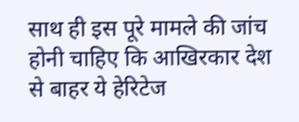साथ ही इस पूरे मामले की जांच होनी चाहिए कि आखिरकार देश से बाहर ये हेरिटेज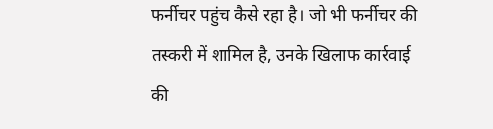फर्नीचर पहुंच कैसे रहा है। जो भी फर्नीचर की तस्करी में शामिल है, उनके खिलाफ कार्रवाई की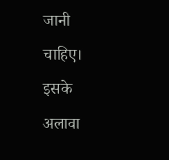जानी चाहिए। इसके अलावा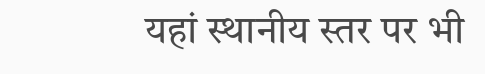यहां स्थानीय स्तर पर भी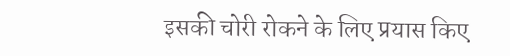इसकी चोरी रोकने के लिए प्रयास किए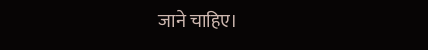जाने चाहिए।